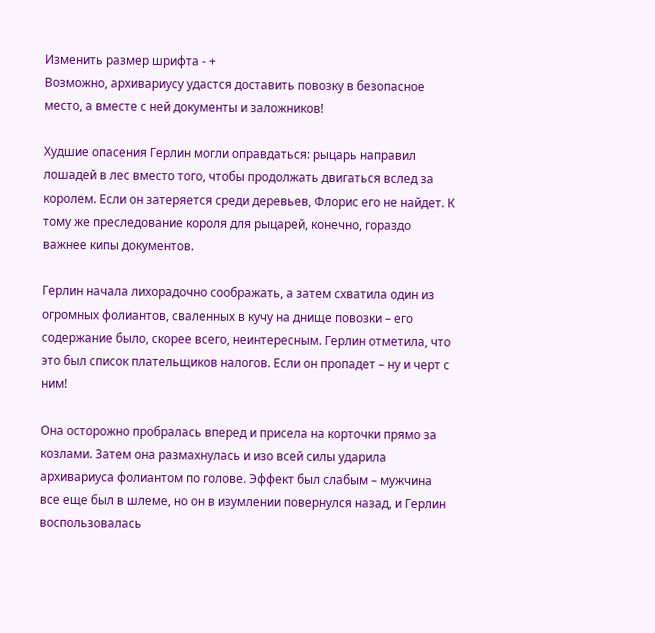Изменить размер шрифта - +
Возможно, архивариусу удастся доставить повозку в безопасное место, а вместе с ней документы и заложников!

Худшие опасения Герлин могли оправдаться: рыцарь направил лошадей в лес вместо того, чтобы продолжать двигаться вслед за королем. Если он затеряется среди деревьев, Флорис его не найдет. К тому же преследование короля для рыцарей, конечно, гораздо важнее кипы документов.

Герлин начала лихорадочно соображать, а затем схватила один из огромных фолиантов, сваленных в кучу на днище повозки – его содержание было, скорее всего, неинтересным. Герлин отметила, что это был список плательщиков налогов. Если он пропадет – ну и черт с ним!

Она осторожно пробралась вперед и присела на корточки прямо за козлами. Затем она размахнулась и изо всей силы ударила архивариуса фолиантом по голове. Эффект был слабым – мужчина все еще был в шлеме, но он в изумлении повернулся назад, и Герлин воспользовалась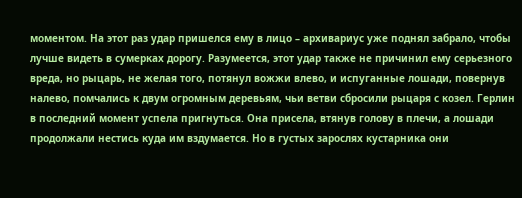моментом. На этот раз удар пришелся ему в лицо – архивариус уже поднял забрало, чтобы лучше видеть в сумерках дорогу. Разумеется, этот удар также не причинил ему серьезного вреда, но рыцарь, не желая того, потянул вожжи влево, и испуганные лошади, повернув налево, помчались к двум огромным деревьям, чьи ветви сбросили рыцаря с козел. Герлин в последний момент успела пригнуться. Она присела, втянув голову в плечи, а лошади продолжали нестись куда им вздумается. Но в густых зарослях кустарника они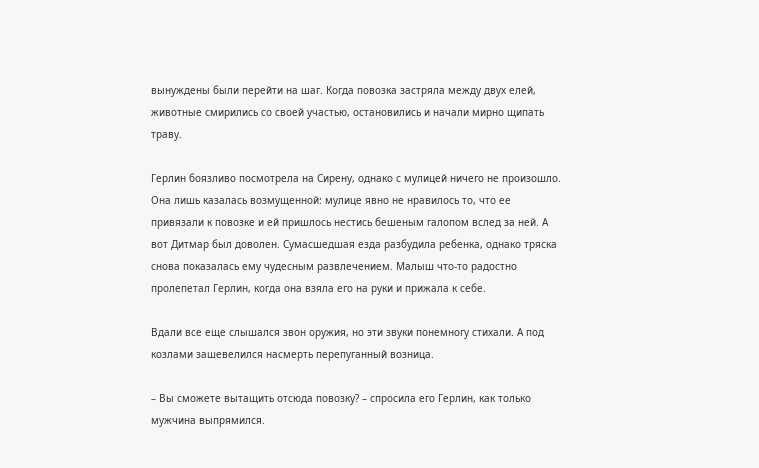вынуждены были перейти на шаг. Когда повозка застряла между двух елей, животные смирились со своей участью, остановились и начали мирно щипать траву.

Герлин боязливо посмотрела на Сирену, однако с мулицей ничего не произошло. Она лишь казалась возмущенной: мулице явно не нравилось то, что ее привязали к повозке и ей пришлось нестись бешеным галопом вслед за ней. А вот Дитмар был доволен. Сумасшедшая езда разбудила ребенка, однако тряска снова показалась ему чудесным развлечением. Малыш что-то радостно пролепетал Герлин, когда она взяла его на руки и прижала к себе.

Вдали все еще слышался звон оружия, но эти звуки понемногу стихали. А под козлами зашевелился насмерть перепуганный возница.

– Вы сможете вытащить отсюда повозку? – спросила его Герлин, как только мужчина выпрямился.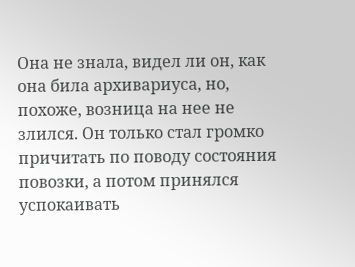Она не знала, видел ли он, как она била архивариуса, но, похоже, возница на нее не злился. Он только стал громко причитать по поводу состояния повозки, а потом принялся успокаивать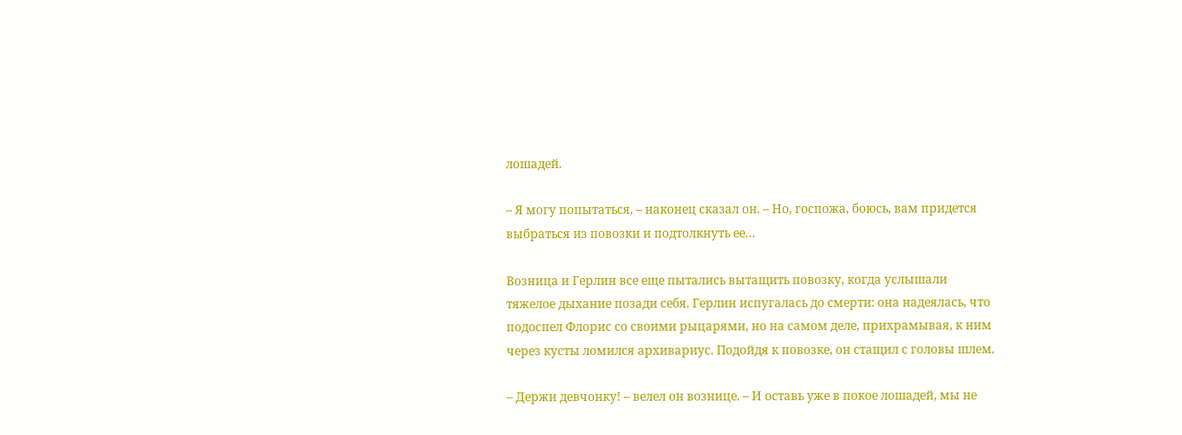лошадей.

– Я могу попытаться, – наконец сказал он. – Но, госпожа, боюсь, вам придется выбраться из повозки и подтолкнуть ее…

Возница и Герлин все еще пытались вытащить повозку, когда услышали тяжелое дыхание позади себя. Герлин испугалась до смерти: она надеялась, что подоспел Флорис со своими рыцарями, но на самом деле, прихрамывая, к ним через кусты ломился архивариус. Подойдя к повозке, он стащил с головы шлем.

– Держи девчонку! – велел он вознице. – И оставь уже в покое лошадей, мы не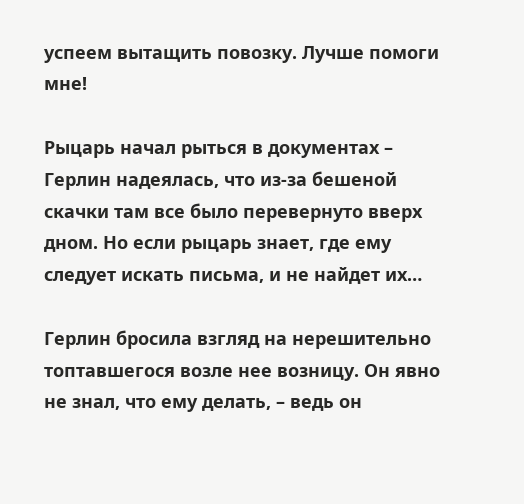успеем вытащить повозку. Лучше помоги мне!

Рыцарь начал рыться в документах – Герлин надеялась, что из-за бешеной скачки там все было перевернуто вверх дном. Но если рыцарь знает, где ему следует искать письма, и не найдет их…

Герлин бросила взгляд на нерешительно топтавшегося возле нее возницу. Он явно не знал, что ему делать, – ведь он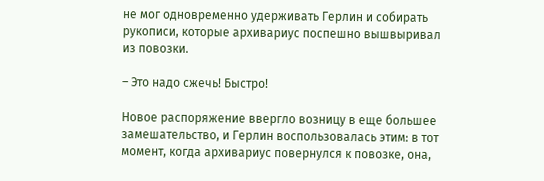не мог одновременно удерживать Герлин и собирать рукописи, которые архивариус поспешно вышвыривал из повозки.

– Это надо сжечь! Быстро!

Новое распоряжение ввергло возницу в еще большее замешательство, и Герлин воспользовалась этим: в тот момент, когда архивариус повернулся к повозке, она,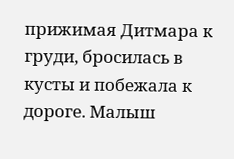прижимая Дитмара к груди, бросилась в кусты и побежала к дороге. Малыш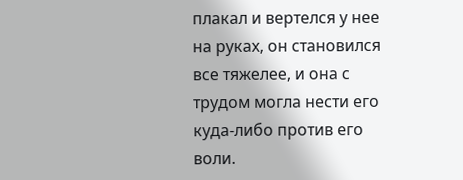плакал и вертелся у нее на руках, он становился все тяжелее, и она с трудом могла нести его куда-либо против его воли.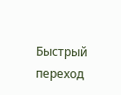Быстрый переход